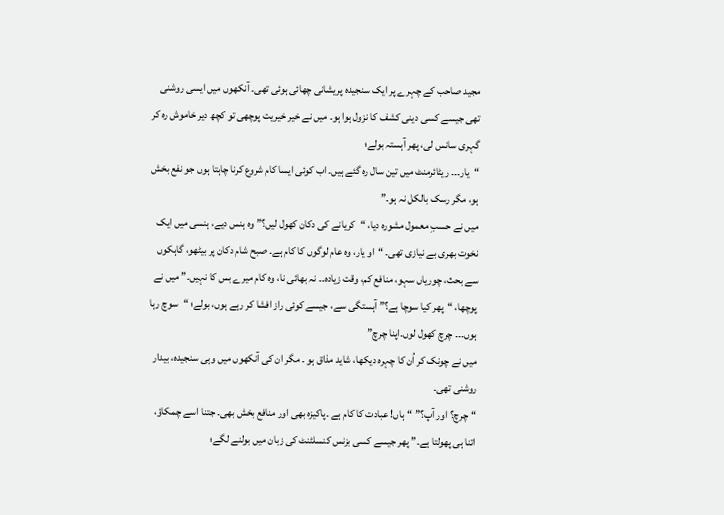مجید صاحب کے چہرے پر ایک سنجیدہ پریشانی چھائی ہوئی تھی۔ آنکھوں میں ایسی روشنی تھی جیسے کسی دینی کشف کا نزول ہوا ہو۔ میں نے خیر خیریت پوچھی تو کچھ دیر خاموش رہ کر گہری سانس لی، پھر آہستہ بولے؛
“یار۔۔۔ ریٹائرمنٹ میں تین سال رہ گئے ہیں۔ اب کوئی ایسا کام شروع کرنا چاہتا ہوں جو نفع بخش ہو، مگر رسک بالکل نہ ہو۔”
میں نے حسبِ معمول مشورہ دیا، “کریانے کی دکان کھول لیں؟” وہ ہنس دیے، ہنسی میں ایک نخوت بھری بے نیازی تھی۔ “او یار، وہ عام لوگوں کا کام ہے۔ صبح شام دکان پر بیٹھو، گاہکوں سے بحث، چوریاں سہو، منافع کم، وقت زیادہ۔۔ نہ بھائی نا، وہ کام میرے بس کا نہیں۔” میں نے پوچھا، “پھر کیا سوچا ہے؟” آہستگی سے، جیسے کوئی راز افشا کر رہے ہوں، بولے؛ “سوچ رہا ہوں۔۔۔ چرچ کھول لوں۔اپنا چرچ”
میں نے چونک کر اُن کا چہرہ دیکھا، شاید مذاق ہو ۔ مگر ان کی آنکھوں میں وہی سنجیدہ، بیدار روشنی تھی۔
“چرچ؟ اور آپ؟” “ہاں! عبادت کا کام ہے ۔پاکیزہ بھی اور منافع بخش بھی۔ جتنا اسے چمکاؤ، اتنا ہی پھولتا ہے۔” پھر جیسے کسی بزنس کنسلٹنٹ کی زبان میں بولنے لگے؛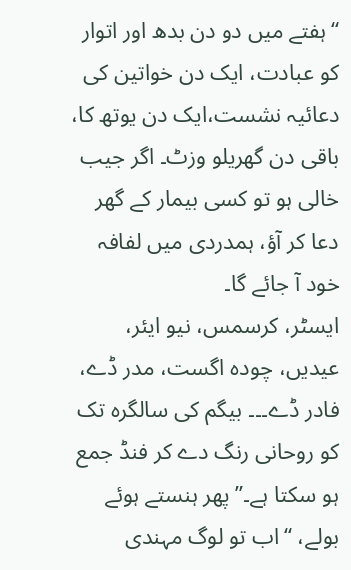“ہفتے میں دو دن بدھ اور اتوار کو عبادت، ایک دن خواتین کی دعائیہ نشست،ایک دن یوتھ کا، باقی دن گھریلو وزٹ۔ اگر جیب خالی ہو تو کسی بیمار کے گھر دعا کر آؤ، ہمدردی میں لفافہ خود آ جائے گا۔
ایسٹر، کرسمس، نیو ایئر، عیدیں، چودہ اگست، مدر ڈے، فادر ڈے۔۔۔ بیگم کی سالگرہ تک کو روحانی رنگ دے کر فنڈ جمع ہو سکتا ہے۔” پھر ہنستے ہوئے بولے، “اب تو لوگ مہندی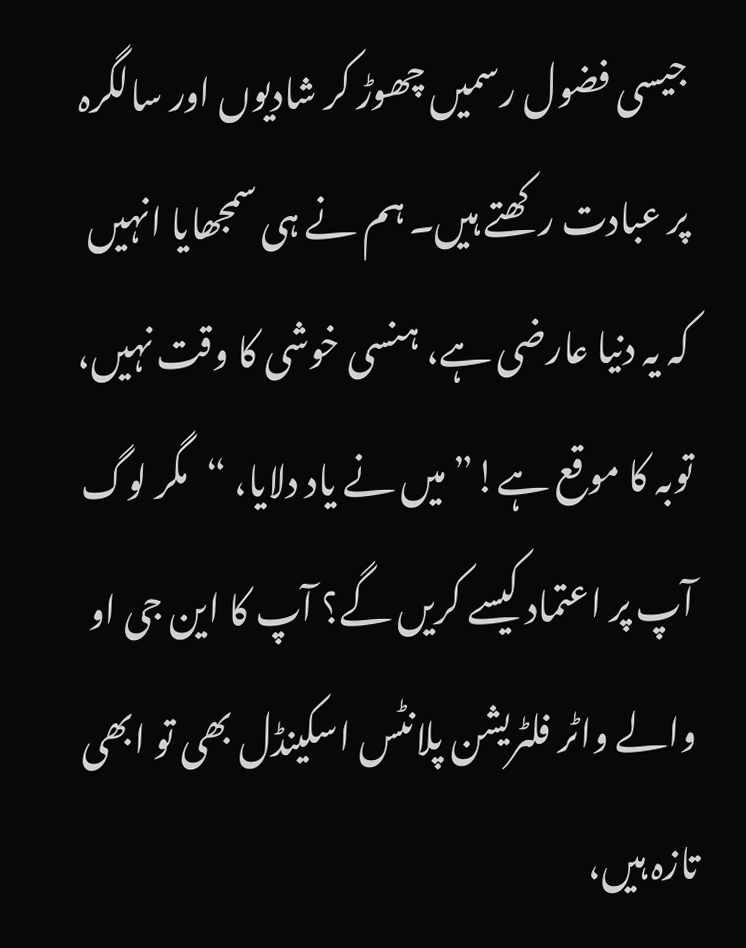جیسی فضول رسمیں چھوڑ کر شادیوں اور سالگرہ پر عبادت رکھتے ہیں۔ ہم نے ہی سمجھایا انہیں کہ یہ دنیا عارضی ہے، ہنسی خوشی کا وقت نہیں، توبہ کا موقع ہے!” میں نے یاد دلایا، “مگر لوگ آپ پر اعتماد کیسے کریں گے؟ آپ کا این جی او والے واٹر فلٹریشن پلانٹس اسکینڈل بھی تو ابھی تازہ ہیں،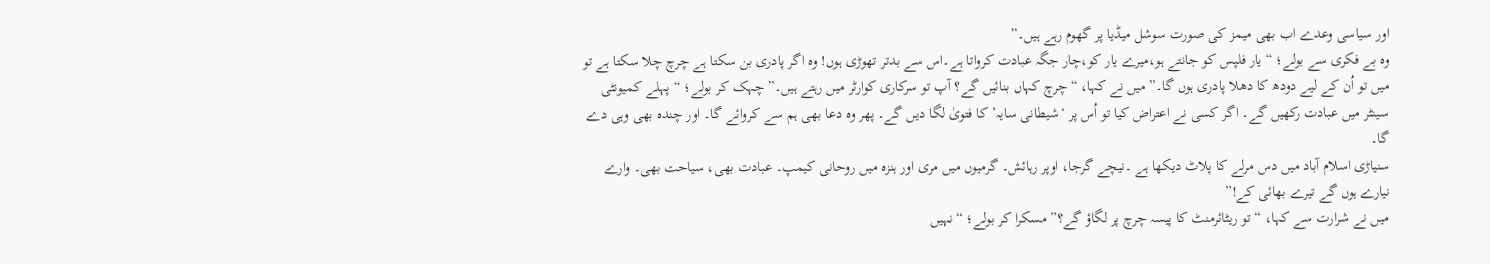اور سیاسی وعدے اب بھی میمز کی صورت سوشل میڈیا پر گھوم رہے ہیں۔”
وہ بے فکری سے بولے؛ “یار فلپس کو جانتے ہو،میرے یار کو،چار جگہ عبادت کرواتا ہے۔اس سے بدتر تھوڑی ہوں! وہ اگر پادری بن سکتا ہے چرچ چلا سکتا ہے تو میں تو اُن کے لیے دودھ کا دھلا پادری ہوں گا۔” میں نے کہا، “چرچ کہاں بنائیں گے؟ آپ تو سرکاری کوارٹر میں رہتے ہیں۔” چہک کر بولے؛ “پہلے کمیونٹی سینٹر میں عبادت رکھیں گے۔ اگر کسی نے اعتراض کیا تو اُس پر ‘شیطانی سایہ’ کا فتویٰ لگا دیں گے۔ پھر وہ دعا بھی ہم سے کروائے گا۔ اور چندہ بھی وہی دے گا۔
سنیاڑی اسلام آباد میں دس مرلے کا پلاٹ دیکھا ہے ۔نیچے گرجا، اوپر رہائش۔ گرمیوں میں مری اور ہنزہ میں روحانی کیمپ۔ عبادت بھی، سیاحت بھی۔ وارے نیارے ہوں گے تیرے بھائی کے!”
میں نے شرارت سے کہا، “تو ریٹائرمنٹ کا پیسہ چرچ پر لگاؤ گے؟” مسکرا کر بولے؛ “نہیں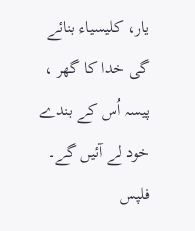یار، کلیسیاء بنائے گی خدا کا گھر ، پیسہ اُس کے بندے خود لے آئیں گے۔ فلپس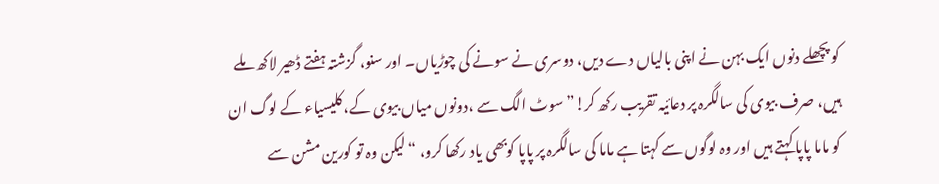کو پچھلے دنوں ایک بہن نے اپنی بالیاں دے دیں، دوسری نے سونے کی چوڑیاں۔ اور سنو، گزشتہ ہفتے ڈھیر لاکھ ملے ہیں، صرف بیوی کی سالگرہ پر دعائیہ تقریب رکھ کر!” سوٹ الگ سے ،دونوں میاں بیوی کے، کلیسیاء کے لوگ ان کو ماما پاپا کہتے ہیں اور وہ لوگوں سے کہتا ہے ماما کی سالگرہ پر پاپا کوبھی یاد رکھا کرو، “لیکن وہ تو کورین مشن سے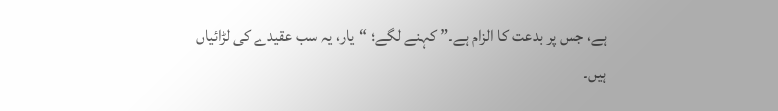ہے، جس پر بدعت کا الزام ہے۔” کہنے لگے؛ “یار، یہ سب عقیدے کی لڑائیاں ہیں۔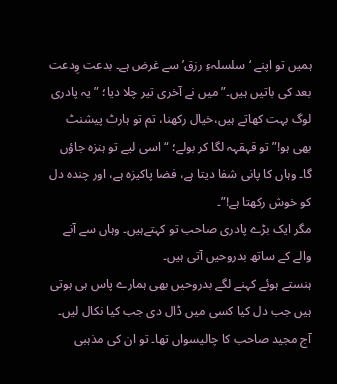ہمیں تو اپنے ‘سلسلہءِ رزق’ سے غرض ہے۔ بدعت وِدعت بعد کی باتیں ہیں۔” میں نے آخری تیر چلا دیا؛ ” یہ پادری لوگ بہت کھاتے ہیں،خیال رکھنا، تم تو ہارٹ پیشنٹ بھی ہو!” تو قہقہہ لگا کر بولے؛ “اسی لیے تو ہنزہ جاؤں گا۔ وہاں کا پانی شفا دیتا ہے، فضا پاکیزہ ہے، اور چندہ دل کو خوش رکھتا ہے!”۔
مگر ایک بڑے پادری صاحب تو کہتےہیں۔ وہاں سے آنے والے کے ساتھ بدروحیں آتی ہیں۔
ہنستے ہوئے کہنے لگے بدروحیں بھی ہمارے پاس ہی ہوتی ہیں جب دل کیا کسی میں ڈال دی جب کیا نکال لیں۔
آج مجید صاحب کا چالیسواں تھا۔ تو ان کی مذہبی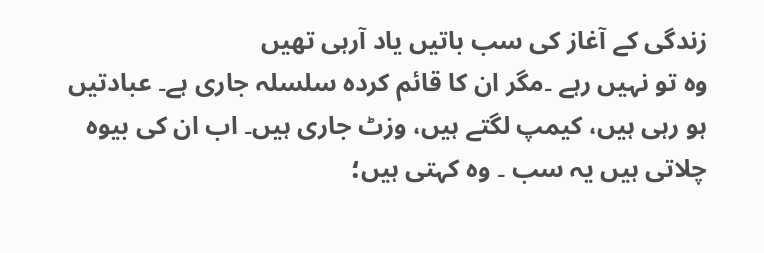زندگی کے آغاز کی سب باتیں یاد آرہی تھیں
وہ تو نہیں رہے ۔مگر ان کا قائم کردہ سلسلہ جاری ہے۔ عبادتیں ہو رہی ہیں، کیمپ لگتے ہیں، وزٹ جاری ہیں۔ اب ان کی بیوہ چلاتی ہیں یہ سب ۔ وہ کہتی ہیں؛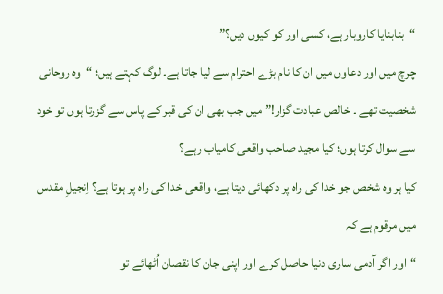“بنابنایا کاروبار ہے، کسی اور کو کیوں دیں؟”
چرچ میں اور دعاوں میں ان کا نام بڑے احترام سے لیا جاتا ہے۔ لوگ کہتے ہیں؛ “وہ روحانی شخصیت تھے ۔ خالص عبادت گزار!” میں جب بھی ان کی قبر کے پاس سے گزرتا ہوں تو خود سے سوال کرتا ہوں؛ کیا مجید صاحب واقعی کامیاب رہے؟
کیا ہر وہ شخص جو خدا کی راہ پر دکھائی دیتا ہے، واقعی خدا کی راہ پر ہوتا ہے؟ اِنجیلِ مقدس میں مرقوم ہے کہ
“اور اگر آدمی ساری دنیا حاصل کرے اور اپنی جان کا نقصان اُٹھائے تو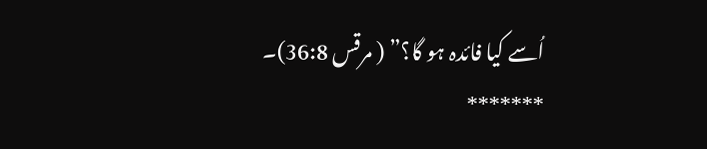اُسے کیا فائدہ ہو گا؟” ( مرقس 36:8)۔
*******